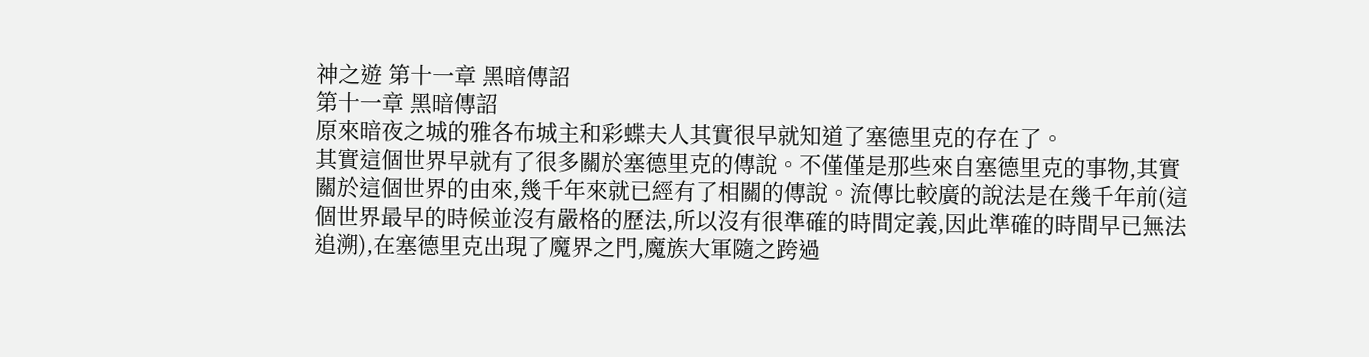神之遊 第十一章 黑暗傳詔
第十一章 黑暗傳詔
原來暗夜之城的雅各布城主和彩蝶夫人其實很早就知道了塞德里克的存在了。
其實這個世界早就有了很多關於塞德里克的傳說。不僅僅是那些來自塞德里克的事物,其實關於這個世界的由來,幾千年來就已經有了相關的傳說。流傳比較廣的說法是在幾千年前(這個世界最早的時候並沒有嚴格的歷法,所以沒有很準確的時間定義,因此準確的時間早已無法追溯),在塞德里克出現了魔界之門,魔族大軍隨之跨過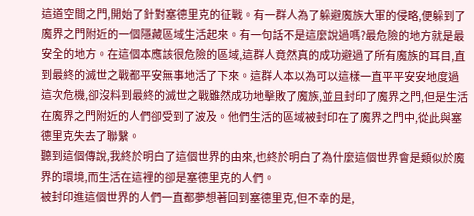這道空間之門,開始了針對塞德里克的征戰。有一群人為了躲避魔族大軍的侵略,便躲到了魔界之門附近的一個隱藏區域生活起來。有一句話不是這麼說過嗎?最危險的地方就是最安全的地方。在這個本應該很危險的區域,這群人竟然真的成功避過了所有魔族的耳目,直到最終的滅世之戰都平安無事地活了下來。這群人本以為可以這樣一直平平安安地度過這次危機,卻沒料到最終的滅世之戰雖然成功地擊敗了魔族,並且封印了魔界之門,但是生活在魔界之門附近的人們卻受到了波及。他們生活的區域被封印在了魔界之門中,從此與塞德里克失去了聯繫。
聽到這個傳說,我終於明白了這個世界的由來,也終於明白了為什麼這個世界會是類似於魔界的環境,而生活在這裡的卻是塞德里克的人們。
被封印進這個世界的人們一直都夢想著回到塞德里克,但不幸的是,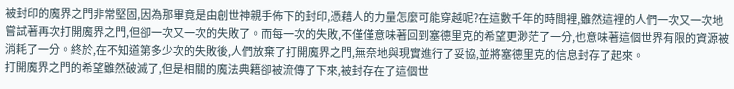被封印的魔界之門非常堅固,因為那畢竟是由創世神親手佈下的封印,憑藉人的力量怎麼可能穿越呢?在這數千年的時間裡,雖然這裡的人們一次又一次地嘗試著再次打開魔界之門,但卻一次又一次的失敗了。而每一次的失敗,不僅僅意味著回到塞德里克的希望更渺茫了一分,也意味著這個世界有限的資源被消耗了一分。終於,在不知道第多少次的失敗後,人們放棄了打開魔界之門,無奈地與現實進行了妥協,並將塞德里克的信息封存了起來。
打開魔界之門的希望雖然破滅了,但是相關的魔法典籍卻被流傳了下來,被封存在了這個世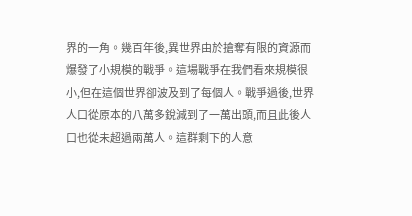界的一角。幾百年後,異世界由於搶奪有限的資源而爆發了小規模的戰爭。這場戰爭在我們看來規模很小,但在這個世界卻波及到了每個人。戰爭過後,世界人口從原本的八萬多銳減到了一萬出頭,而且此後人口也從未超過兩萬人。這群剩下的人意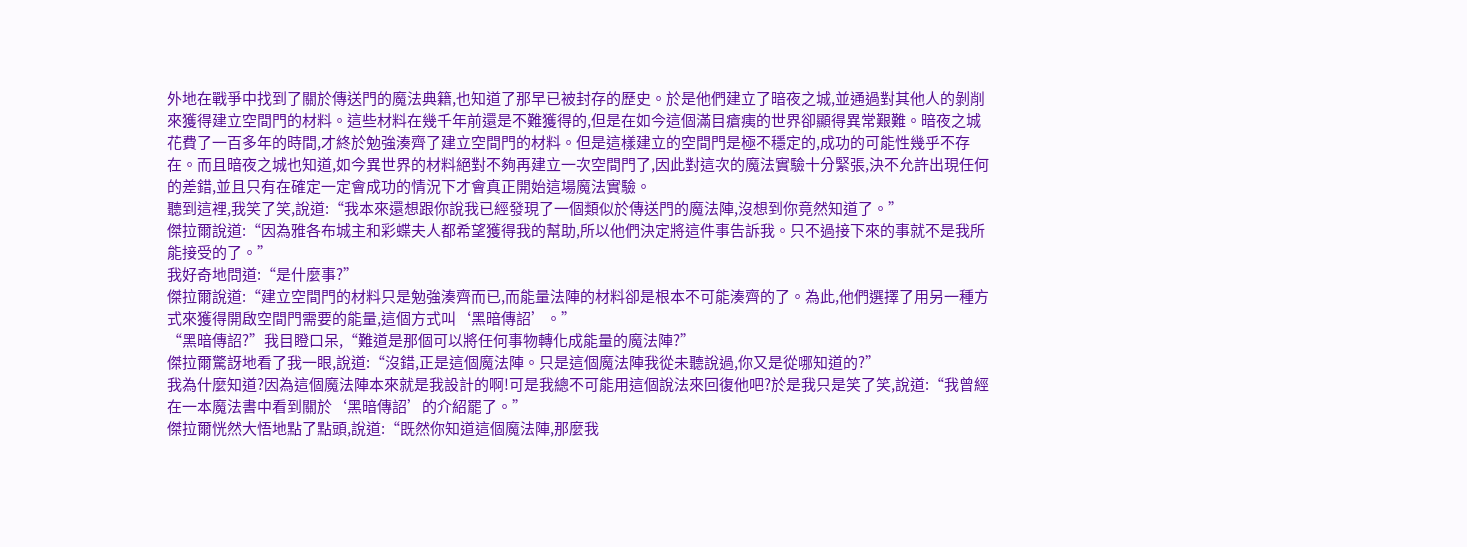外地在戰爭中找到了關於傳送門的魔法典籍,也知道了那早已被封存的歷史。於是他們建立了暗夜之城,並通過對其他人的剝削來獲得建立空間門的材料。這些材料在幾千年前還是不難獲得的,但是在如今這個滿目瘡痍的世界卻顯得異常艱難。暗夜之城花費了一百多年的時間,才終於勉強湊齊了建立空間門的材料。但是這樣建立的空間門是極不穩定的,成功的可能性幾乎不存在。而且暗夜之城也知道,如今異世界的材料絕對不夠再建立一次空間門了,因此對這次的魔法實驗十分緊張,決不允許出現任何的差錯,並且只有在確定一定會成功的情況下才會真正開始這場魔法實驗。
聽到這裡,我笑了笑,說道:“我本來還想跟你說我已經發現了一個類似於傳送門的魔法陣,沒想到你竟然知道了。”
傑拉爾說道:“因為雅各布城主和彩蝶夫人都希望獲得我的幫助,所以他們決定將這件事告訴我。只不過接下來的事就不是我所能接受的了。”
我好奇地問道:“是什麼事?”
傑拉爾說道:“建立空間門的材料只是勉強湊齊而已,而能量法陣的材料卻是根本不可能湊齊的了。為此,他們選擇了用另一種方式來獲得開啟空間門需要的能量,這個方式叫‘黑暗傳詔’。”
“黑暗傳詔?”我目瞪口呆,“難道是那個可以將任何事物轉化成能量的魔法陣?”
傑拉爾驚訝地看了我一眼,說道:“沒錯,正是這個魔法陣。只是這個魔法陣我從未聽說過,你又是從哪知道的?”
我為什麼知道?因為這個魔法陣本來就是我設計的啊!可是我總不可能用這個說法來回復他吧?於是我只是笑了笑,說道:“我曾經在一本魔法書中看到關於‘黑暗傳詔’的介紹罷了。”
傑拉爾恍然大悟地點了點頭,說道:“既然你知道這個魔法陣,那麼我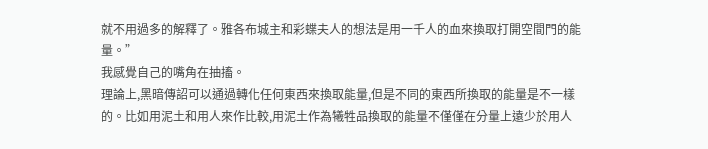就不用過多的解釋了。雅各布城主和彩蝶夫人的想法是用一千人的血來換取打開空間門的能量。”
我感覺自己的嘴角在抽搐。
理論上,黑暗傳詔可以通過轉化任何東西來換取能量,但是不同的東西所換取的能量是不一樣的。比如用泥土和用人來作比較,用泥土作為犧牲品換取的能量不僅僅在分量上遠少於用人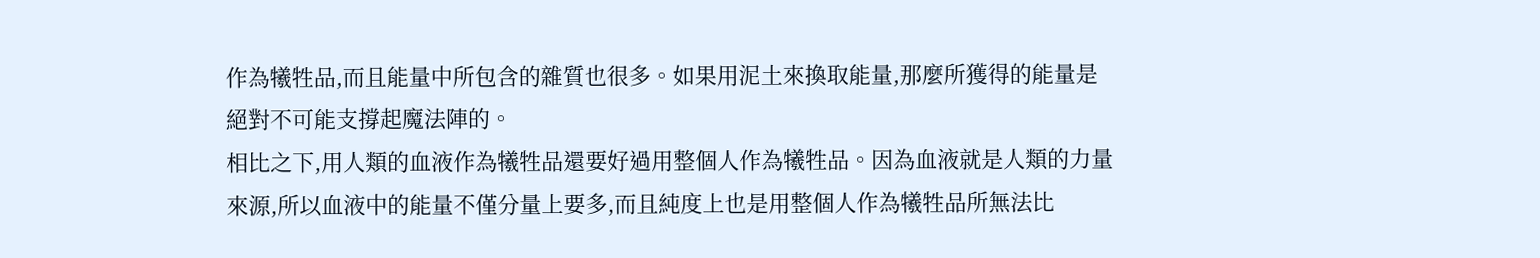作為犧牲品,而且能量中所包含的雜質也很多。如果用泥土來換取能量,那麼所獲得的能量是絕對不可能支撐起魔法陣的。
相比之下,用人類的血液作為犧牲品還要好過用整個人作為犧牲品。因為血液就是人類的力量來源,所以血液中的能量不僅分量上要多,而且純度上也是用整個人作為犧牲品所無法比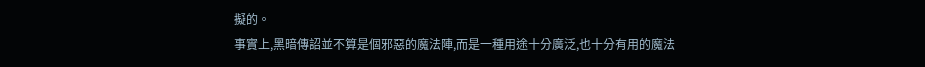擬的。
事實上,黑暗傳詔並不算是個邪惡的魔法陣,而是一種用途十分廣泛,也十分有用的魔法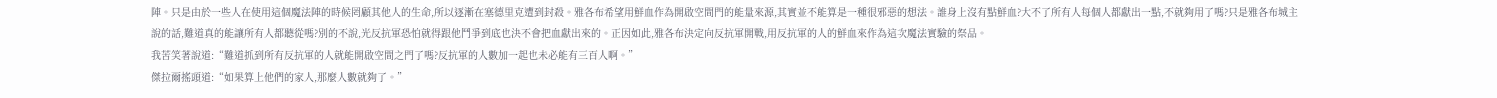陣。只是由於一些人在使用這個魔法陣的時候罔顧其他人的生命,所以逐漸在塞德里克遭到封殺。雅各布希望用鮮血作為開啟空間門的能量來源,其實並不能算是一種很邪惡的想法。誰身上沒有點鮮血?大不了所有人每個人都獻出一點,不就夠用了嗎?只是雅各布城主說的話,難道真的能讓所有人都聽從嗎?別的不說,光反抗軍恐怕就得跟他鬥爭到底也決不會把血獻出來的。正因如此,雅各布決定向反抗軍開戰,用反抗軍的人的鮮血來作為這次魔法實驗的祭品。
我苦笑著說道:“難道抓到所有反抗軍的人就能開啟空間之門了嗎?反抗軍的人數加一起也未必能有三百人啊。”
傑拉爾搖頭道:“如果算上他們的家人,那麼人數就夠了。”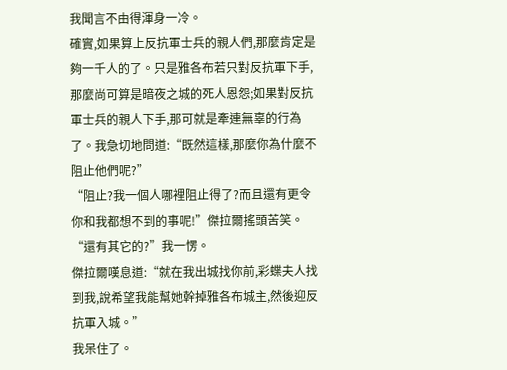我聞言不由得渾身一冷。
確實,如果算上反抗軍士兵的親人們,那麼肯定是夠一千人的了。只是雅各布若只對反抗軍下手,那麼尚可算是暗夜之城的死人恩怨;如果對反抗軍士兵的親人下手,那可就是牽連無辜的行為了。我急切地問道:“既然這樣,那麼你為什麼不阻止他們呢?”
“阻止?我一個人哪裡阻止得了?而且還有更令你和我都想不到的事呢!”傑拉爾搖頭苦笑。
“還有其它的?”我一愣。
傑拉爾嘆息道:“就在我出城找你前,彩蝶夫人找到我,說希望我能幫她幹掉雅各布城主,然後迎反抗軍入城。”
我呆住了。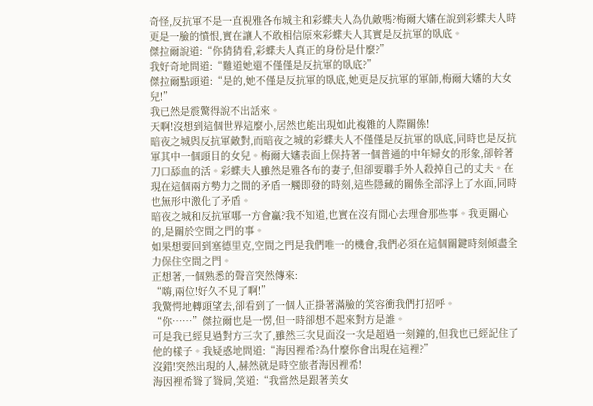奇怪,反抗軍不是一直視雅各布城主和彩蝶夫人為仇敵嗎?梅爾大嬸在說到彩蝶夫人時更是一臉的憤恨,實在讓人不敢相信原來彩蝶夫人其實是反抗軍的臥底。
傑拉爾說道:“你猜猜看,彩蝶夫人真正的身份是什麼?”
我好奇地問道:“難道她還不僅僅是反抗軍的臥底?”
傑拉爾點頭道:“是的,她不僅是反抗軍的臥底,她更是反抗軍的軍師,梅爾大嬸的大女兒!”
我已然是震驚得說不出話來。
天啊!沒想到這個世界這麼小,居然也能出現如此複雜的人際關係!
暗夜之城與反抗軍敵對,而暗夜之城的彩蝶夫人不僅僅是反抗軍的臥底,同時也是反抗軍其中一個頭目的女兒。梅爾大嬸表面上保持著一個普通的中年婦女的形象,卻幹著刀口舔血的活。彩蝶夫人雖然是雅各布的妻子,但卻要聯手外人殺掉自己的丈夫。在現在這個兩方勢力之間的矛盾一觸即發的時刻,這些隱藏的關係全部浮上了水面,同時也無形中激化了矛盾。
暗夜之城和反抗軍哪一方會贏?我不知道,也實在沒有閒心去理會那些事。我更關心的,是關於空間之門的事。
如果想要回到塞德里克,空間之門是我們唯一的機會,我們必須在這個關鍵時刻傾盡全力保住空間之門。
正想著,一個熟悉的聲音突然傳來:
“嗨,兩位!好久不見了啊!”
我驚愕地轉頭望去,卻看到了一個人正掛著滿臉的笑容衝我們打招呼。
“你……”傑拉爾也是一愣,但一時卻想不起來對方是誰。
可是我已經見過對方三次了,雖然三次見面沒一次是超過一刻鐘的,但我也已經記住了他的樣子。我疑惑地問道:“海因裡希?為什麼你會出現在這裡?”
沒錯!突然出現的人,赫然就是時空旅者海因裡希!
海因裡希聳了聳肩,笑道:“我當然是跟著美女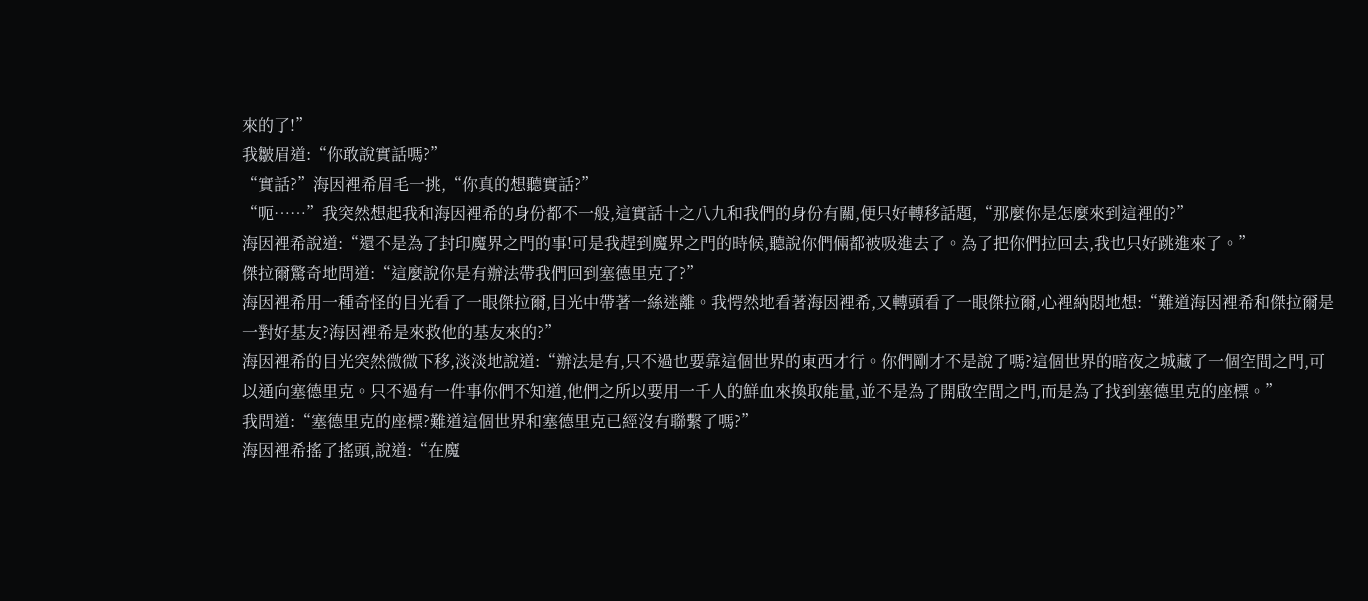來的了!”
我皺眉道:“你敢說實話嗎?”
“實話?”海因裡希眉毛一挑,“你真的想聽實話?”
“呃……”我突然想起我和海因裡希的身份都不一般,這實話十之八九和我們的身份有關,便只好轉移話題,“那麼你是怎麼來到這裡的?”
海因裡希說道:“還不是為了封印魔界之門的事!可是我趕到魔界之門的時候,聽說你們倆都被吸進去了。為了把你們拉回去,我也只好跳進來了。”
傑拉爾驚奇地問道:“這麼說你是有辦法帶我們回到塞德里克了?”
海因裡希用一種奇怪的目光看了一眼傑拉爾,目光中帶著一絲迷離。我愕然地看著海因裡希,又轉頭看了一眼傑拉爾,心裡納悶地想:“難道海因裡希和傑拉爾是一對好基友?海因裡希是來救他的基友來的?”
海因裡希的目光突然微微下移,淡淡地說道:“辦法是有,只不過也要靠這個世界的東西才行。你們剛才不是說了嗎?這個世界的暗夜之城藏了一個空間之門,可以通向塞德里克。只不過有一件事你們不知道,他們之所以要用一千人的鮮血來換取能量,並不是為了開啟空間之門,而是為了找到塞德里克的座標。”
我問道:“塞德里克的座標?難道這個世界和塞德里克已經沒有聯繫了嗎?”
海因裡希搖了搖頭,說道:“在魔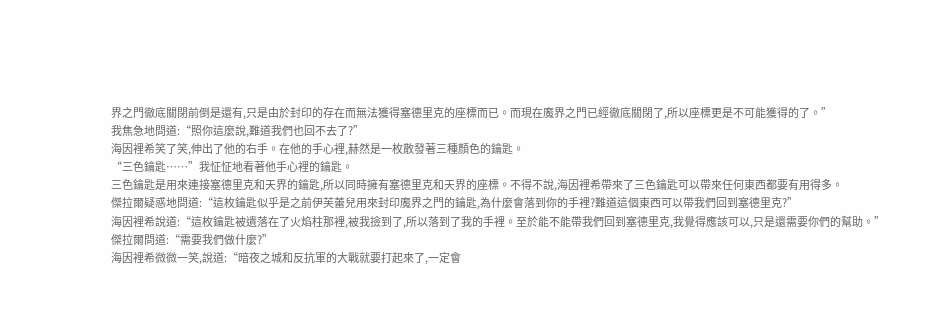界之門徹底關閉前倒是還有,只是由於封印的存在而無法獲得塞德里克的座標而已。而現在魔界之門已經徹底關閉了,所以座標更是不可能獲得的了。”
我焦急地問道:“照你這麼說,難道我們也回不去了?”
海因裡希笑了笑,伸出了他的右手。在他的手心裡,赫然是一枚散發著三種顏色的鑰匙。
“三色鑰匙……”我怔怔地看著他手心裡的鑰匙。
三色鑰匙是用來連接塞德里克和天界的鑰匙,所以同時擁有塞德里克和天界的座標。不得不說,海因裡希帶來了三色鑰匙可以帶來任何東西都要有用得多。
傑拉爾疑惑地問道:“這枚鑰匙似乎是之前伊芙蕾兒用來封印魔界之門的鑰匙,為什麼會落到你的手裡?難道這個東西可以帶我們回到塞德里克?”
海因裡希說道:“這枚鑰匙被遺落在了火焰柱那裡,被我撿到了,所以落到了我的手裡。至於能不能帶我們回到塞德里克,我覺得應該可以,只是還需要你們的幫助。”
傑拉爾問道:“需要我們做什麼?”
海因裡希微微一笑,說道:“暗夜之城和反抗軍的大戰就要打起來了,一定會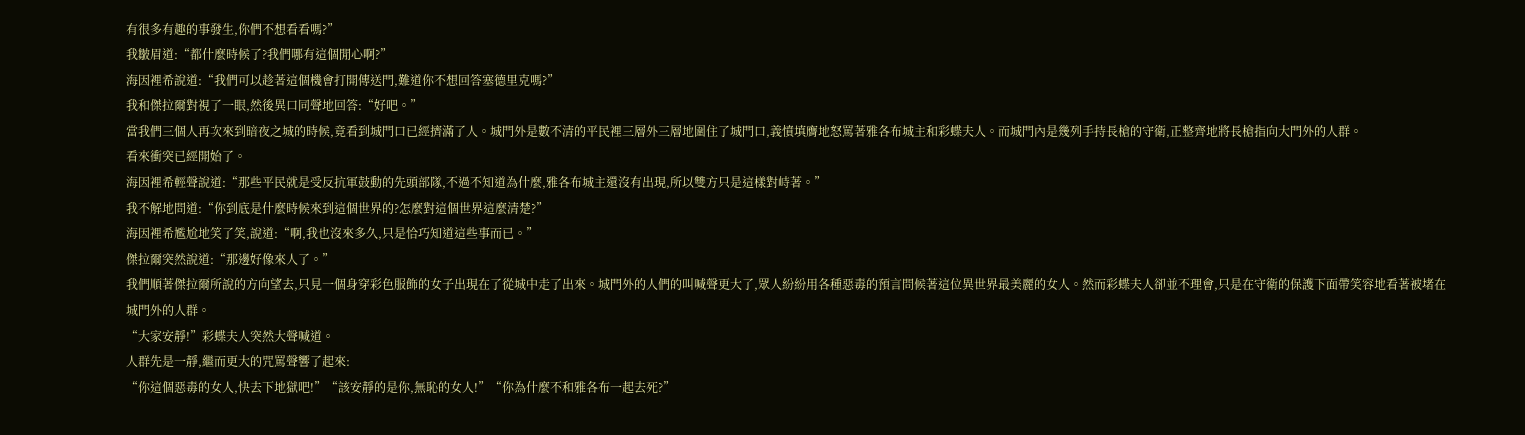有很多有趣的事發生,你們不想看看嗎?”
我皺眉道:“都什麼時候了?我們哪有這個閒心啊?”
海因裡希說道:“我們可以趁著這個機會打開傳送門,難道你不想回答塞德里克嗎?”
我和傑拉爾對視了一眼,然後異口同聲地回答:“好吧。”
當我們三個人再次來到暗夜之城的時候,竟看到城門口已經擠滿了人。城門外是數不清的平民裡三層外三層地圍住了城門口,義憤填膺地怒罵著雅各布城主和彩蝶夫人。而城門內是幾列手持長槍的守衛,正整齊地將長槍指向大門外的人群。
看來衝突已經開始了。
海因裡希輕聲說道:“那些平民就是受反抗軍鼓動的先頭部隊,不過不知道為什麼,雅各布城主還沒有出現,所以雙方只是這樣對峙著。”
我不解地問道:“你到底是什麼時候來到這個世界的?怎麼對這個世界這麼清楚?”
海因裡希尷尬地笑了笑,說道:“啊,我也沒來多久,只是恰巧知道這些事而已。”
傑拉爾突然說道:“那邊好像來人了。”
我們順著傑拉爾所說的方向望去,只見一個身穿彩色服飾的女子出現在了從城中走了出來。城門外的人們的叫喊聲更大了,眾人紛紛用各種惡毒的預言問候著這位異世界最美麗的女人。然而彩蝶夫人卻並不理會,只是在守衛的保護下面帶笑容地看著被堵在城門外的人群。
“大家安靜!”彩蝶夫人突然大聲喊道。
人群先是一靜,繼而更大的咒罵聲響了起來:
“你這個惡毒的女人,快去下地獄吧!”“該安靜的是你,無恥的女人!”“你為什麼不和雅各布一起去死?”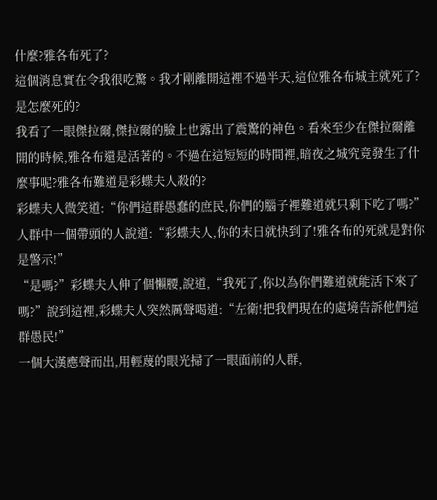什麼?雅各布死了?
這個消息實在令我很吃驚。我才剛離開這裡不過半天,這位雅各布城主就死了?是怎麼死的?
我看了一眼傑拉爾,傑拉爾的臉上也露出了震驚的神色。看來至少在傑拉爾離開的時候,雅各布還是活著的。不過在這短短的時間裡,暗夜之城究竟發生了什麼事呢?雅各布難道是彩蝶夫人殺的?
彩蝶夫人微笑道:“你們這群愚蠢的庶民,你們的腦子裡難道就只剩下吃了嗎?”
人群中一個帶頭的人說道:“彩蝶夫人,你的末日就快到了!雅各布的死就是對你是警示!”
“是嗎?”彩蝶夫人伸了個懶腰,說道,“我死了,你以為你們難道就能活下來了嗎?”說到這裡,彩蝶夫人突然厲聲喝道:“左衛!把我們現在的處境告訴他們這群愚民!”
一個大漢應聲而出,用輕蔑的眼光掃了一眼面前的人群,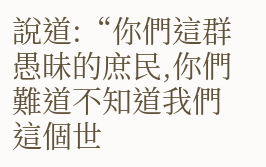說道:“你們這群愚昧的庶民,你們難道不知道我們這個世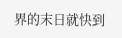界的末日就快到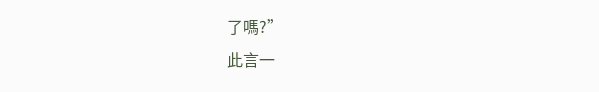了嗎?”
此言一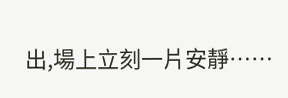出,場上立刻一片安靜……